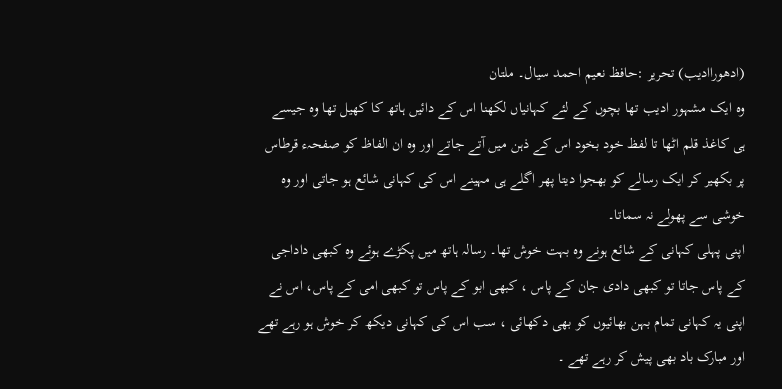(ادھوراادیب) تحریر :حافظ نعیم احمد سیال۔ ملتان
وہ ایک مشہور ادیب تھا بچوں کے لئے کہانیاں لکھنا اس کے دائیں ہاتھ کا کھیل تھا وہ جیسے ہی کاغذ قلم اٹھا تا لفظ خود بخود اس کے ذہن میں آتے جاتے اور وہ ان الفاظ کو صفحہء قرطاس پر بکھیر کر ایک رسالے کو بھجوا دیتا پھر اگلے ہی مہینے اس کی کہانی شائع ہو جاتی اور وہ خوشی سے پھولے نہ سماتا۔
اپنی پہلی کہانی کے شائع ہونے وہ بہت خوش تھا۔ رسالہ ہاتھ میں پکڑے ہوئے وہ کبھی داداجی کے پاس جاتا تو کبھی دادی جان کے پاس ، کبھی ابو کے پاس تو کبھی امی کے پاس، اس نے اپنی یہ کہانی تمام بہن بھائیوں کو بھی دکھائی ، سب اس کی کہانی دیکھ کر خوش ہو رہے تھے اور مبارک باد بھی پیش کر رہے تھے ۔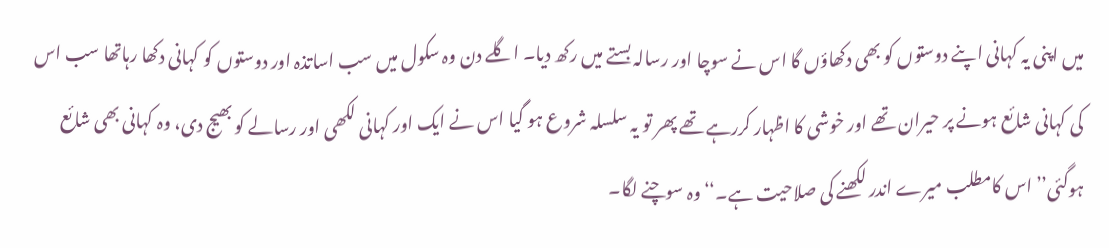میں اپنی یہ کہانی اپنے دوستوں کو بھی دکھاؤں گا اس نے سوچا اور رسالہ بستے میں رکھ دیا۔ اگلے دن وہ سکول میں سب اساتذہ اور دوستوں کو کہانی دکھا رہاتھا سب اس کی کہانی شائع ہونے پر حیران تھے اور خوشی کا اظہار کررہے تھے پھر تو یہ سلسلہ شروع ہو گیا اس نے ایک اور کہانی لکھی اور رسالے کو بھیج دی، وہ کہانی بھی شائع ہوگئی’’ اس کامطلب میرے اندر لکھنے کی صلاحیت ہے۔‘‘وہ سوچنے لگا۔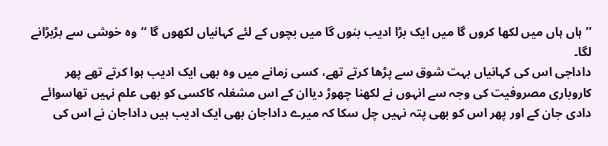’’ہاں ہاں میں لکھا کروں گا میں ایک بڑا ادیب بنوں گا میں بچوں کے لئے کہانیاں لکھوں گا ‘‘وہ خوشی سے بڑبڑانے لگا۔
داداجی اس کی کہانیاں بہت شوق سے پڑھا کرتے تھے، کسی زمانے میں وہ بھی ایک ادیب ہوا کرتے تھے پھر کاروباری مصروفیت کی وجہ سے انہوں نے لکھنا چھوڑ دیاان کے اس مشغلہ کاکسی کو بھی علم نہیں تھاسوائے دادی جان کے اور پھر اس کو بھی پتہ نہیں چل سکا کہ میرے داداجان بھی ایک ادیب ہیں داداجان نے اس کی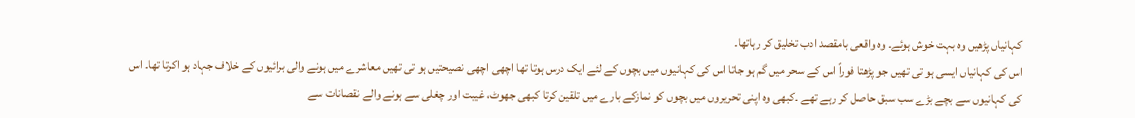کہانیاں پڑھیں وہ بہت خوش ہوئے۔ وہ واقعی بامقصد ادب تخلیق کر رہاتھا۔
اس کی کہانیاں ایسی ہو تی تھیں جو پڑھتا فوراً اس کے سحر میں گم ہو جاتا اس کی کہانیوں میں بچوں کے لئے ایک درس ہوتا تھا اچھی اچھی نصیحتیں ہو تی تھیں معاشرے میں ہونے والی برائیوں کے خلاف جہاد ہو اکرتا تھا۔ اس کی کہانیوں سے بچے بڑے سب سبق حاصل کر رہے تھے ۔کبھی وہ اپنی تحریروں میں بچوں کو نمازکے بارے میں تلقین کرتا کبھی جھوٹ، غیبت اور چغلی سے ہونے والے نقصانات سے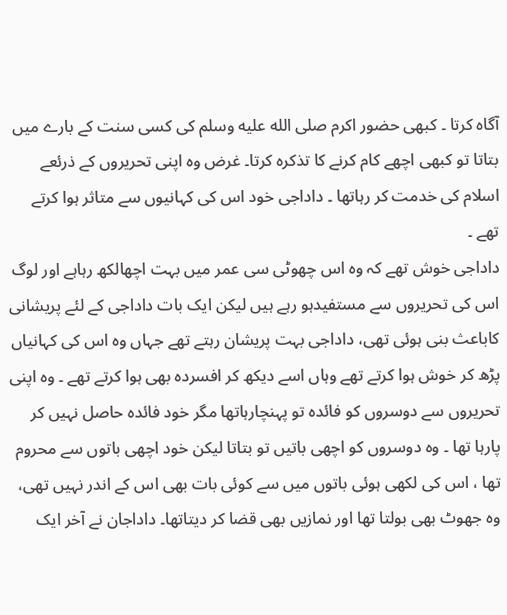آگاہ کرتا ۔ کبھی حضور اکرم صلى الله عليه وسلم کی کسی سنت کے بارے میں بتاتا تو کبھی اچھے کام کرنے کا تذکرہ کرتا۔ غرض وہ اپنی تحریروں کے ذرئعے اسلام کی خدمت کر رہاتھا ۔ داداجی خود اس کی کہانیوں سے متاثر ہوا کرتے تھے ۔
داداجی خوش تھے کہ وہ اس چھوٹی سی عمر میں بہت اچھالکھ رہاہے اور لوگ اس کی تحریروں سے مستفیدہو رہے ہیں لیکن ایک بات داداجی کے لئے پریشانی کاباعث بنی ہوئی تھی، داداجی بہت پریشان رہتے تھے جہاں وہ اس کی کہانیاں پڑھ کر خوش ہوا کرتے تھے وہاں اسے دیکھ کر افسردہ بھی ہوا کرتے تھے ۔ وہ اپنی تحریروں سے دوسروں کو فائدہ تو پہنچارہاتھا مگر خود فائدہ حاصل نہیں کر پارہا تھا ۔ وہ دوسروں کو اچھی باتیں تو بتاتا لیکن خود اچھی باتوں سے محروم تھا ، اس کی لکھی ہوئی باتوں میں سے کوئی بات بھی اس کے اندر نہیں تھی، وہ جھوٹ بھی بولتا تھا اور نمازیں بھی قضا کر دیتاتھا۔ داداجان نے آخر ایک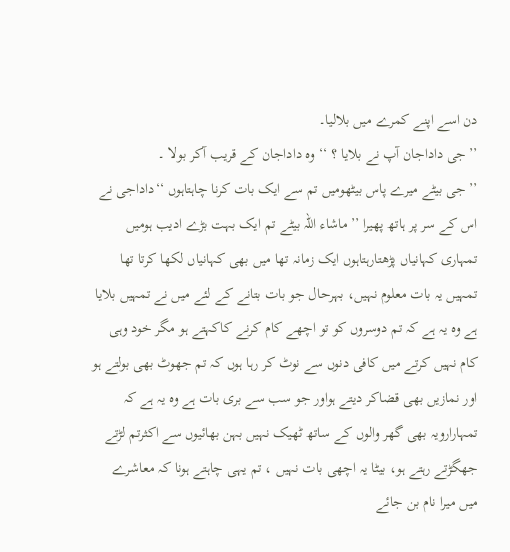دن اسے اپنے کمرے میں بلالیا۔
’’جی داداجان آپ نے بلایا ؟ ‘‘وہ داداجان کے قریب آکر بولا ۔
’’جی بیٹے میرے پاس بیٹھومیں تم سے ایک بات کرنا چاہتاہوں ‘‘داداجی نے اس کے سر پر ہاتھ پھیرا ’’ماشاء اللہ بیٹے تم ایک بہت بڑے ادیب ہومیں تمہاری کہانیاں پڑھتارہتاہوں ایک زمانہ تھا میں بھی کہانیاں لکھا کرتا تھا تمہیں یہ بات معلوم نہیں، بہرحال جو بات بتانے کے لئے میں نے تمہیں بلایا ہے وہ یہ ہے کہ تم دوسروں کو تو اچھے کام کرنے کاکہتے ہو مگر خود وہی کام نہیں کرتے میں کافی دنوں سے نوٹ کر رہا ہوں کہ تم جھوٹ بھی بولتے ہو اور نمازیں بھی قضاکر دیتے ہواور جو سب سے بری بات ہے وہ یہ ہے کہ تمہارارویہ بھی گھر والوں کے ساتھ ٹھیک نہیں بہن بھائیوں سے اکثرتم لڑتے جھگڑتے رہتے ہو، بیٹا یہ اچھی بات نہیں ، تم یہی چاہتے ہونا کہ معاشرے میں میرا نام بن جائے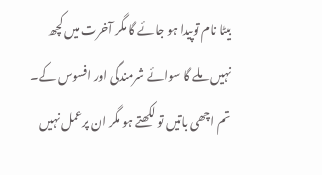بیٹا نام توپیدا ہو جائے گا مگر آخرت میں کچھ نہیں ملے گا سوائے شرمندگی اور افسوس کے۔
تم اچھی باتیں تو لکھتے ہو مگر ان پرعمل نہیں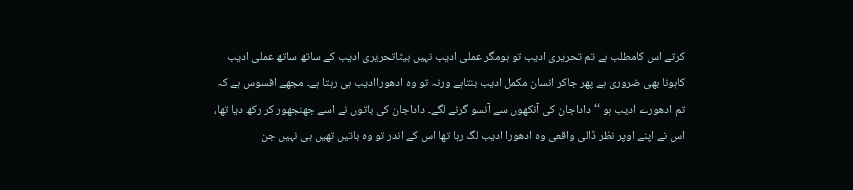کرتے اس کامطلب ہے تم تحریری ادیب تو ہومگر عملی ادیب نہیں بیٹاتحریری ادیب کے ساتھ ساتھ عملی ادیب کاہونا بھی ضروری ہے پھر جاکر انسان مکمل ادیب بنتاہے ورنہ تو وہ ادھوراادیب ہی رہتا ہے۔ مجھے افسوس ہے کہ تم ادھورے ادیب ہو ‘‘داداجان کی آنکھوں سے آنسو گرنے لگے۔ داداجان کی باتوں نے اسے جھنجھور کر رکھ دیا تھا، اس نے اپنے اوپر نظر ڈالی واقعی وہ ادھورا ادیب لگ رہا تھا اس کے اندر تو وہ باتیں تھیں ہی نہیں جن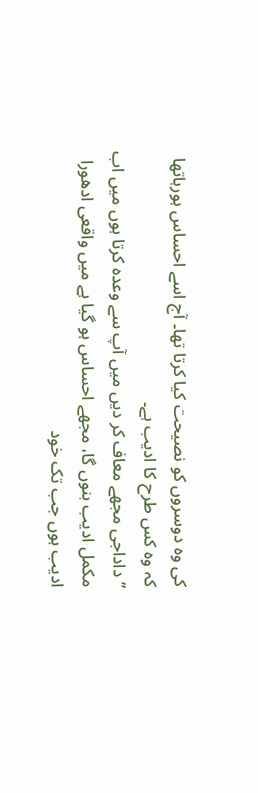کی وہ دوسروں کو نصیحت کیا کرتا تھا۔ آج اسے احساس ہورہاتھا کہ وہ کس طرح کا ادیب ہے۔
’’داداجی مجھے معاف کر دیں میں آپ سے وعدہ کرتا ہوں میں اب مکمل ادیب بنوں گا، مجھے احساس ہو گیا ہے میں واقعی ادھورا ادیب ہوں جب تک خود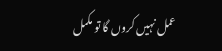عمل نہیں کروں گا تو مکمل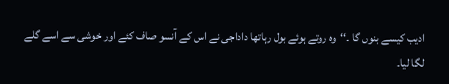ادیب کیسے بنوں گا ۔‘‘وہ روتے ہوئے بول رہاتھا داداجی نے اس کے آنسو صاف کئے اور خوشی سے اسے گلے لگا لیا۔